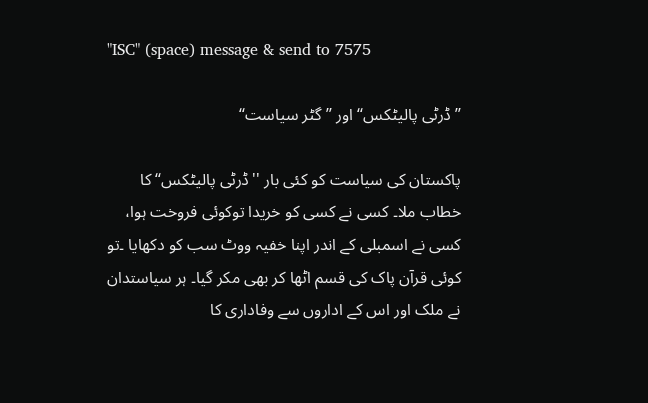"ISC" (space) message & send to 7575

’’ڈرٹی پالیٹکس‘‘ اور ’’گٹر سیاست‘‘

پاکستان کی سیاست کو کئی بار ''ڈرٹی پالیٹکس‘‘ کا خطاب ملا۔ کسی نے کسی کو خریدا توکوئی فروخت ہوا، کسی نے اسمبلی کے اندر اپنا خفیہ ووٹ سب کو دکھایا ۔تو کوئی قرآن پاک کی قسم اٹھا کر بھی مکر گیا۔ ہر سیاستدان نے ملک اور اس کے اداروں سے وفاداری کا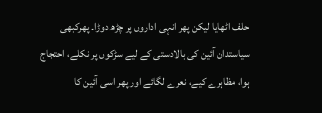حلف اٹھایا لیکن پھر انہی اداروں پر چڑھ دوڑا۔ پھرکبھی سیاستدان آئین کی بالادستی کے لیے سڑکوں پر نکلے، احتجاج ہوا، مظاہرے کیے، نعرے لگائے اور پھر اسی آئین کا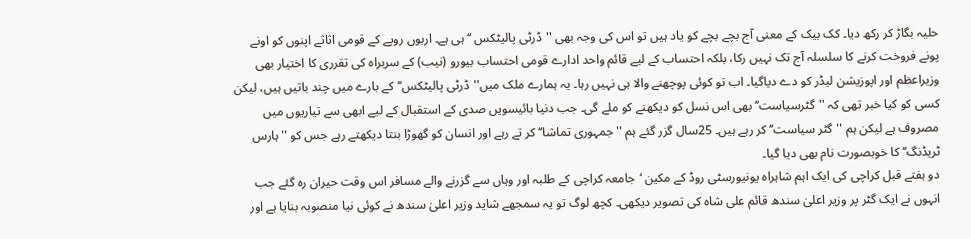حلیہ بگاڑ کر رکھ دیا۔ کک بیک کے معنی آج بچے بچے کو یاد ہیں تو اس کی وجہ بھی ''ڈرٹی پالیٹکس ‘‘ہی ہے۔ اربوں روپے کے قومی اثاثے اپنوں کو اونے پونے فروخت کرنے کا سلسلہ آج تک نہیں رکا، بلکہ احتساب کے لیے قائم واحد ادارے قومی احتساب بیورو (نیب) کے سربراہ کی تقرری کا اختیار بھی وزیراعظم اور اپوزیشن لیڈر کو دے دیاگیا۔ اب تو کوئی پوچھنے والا ہی نہیں رہا۔ یہ ہمارے ملک میں''ڈرٹی پالیٹکس‘‘کے بارے میں چند باتیں ہیں، لیکن کسی کو کیا خبر تھی کہ ''گٹرسیاست‘‘بھی اس نسل کو دیکھنے کو ملے گی۔ جب دنیا بائیسویں صدی کے استقبال کے لیے ابھی سے تیاریوں میں مصروف ہے لیکن ہم ''گٹر سیاست‘‘کر رہے ہیں۔ 25سال گزر گئے ہم ''جمہوری تماشا‘‘ کر تے رہے اور انسان کو گھوڑا بنتا دیکھتے رہے جس کو ''ہارس ٹریڈنگ‘‘ کا خوبصورت نام بھی دیا گیا۔
دو ہفتے قبل کراچی کی ایک اہم شاہراہ یونیورسٹی روڈ کے مکین ‘جامعہ کراچی کے طلبہ اور وہاں سے گزرنے والے مسافر اس وقت حیران رہ گئے جب انہوں نے ایک گٹر پر وزیر اعلیٰ سندھ قائم علی شاہ کی تصویر دیکھی۔ کچھ لوگ تو یہ سمجھے شاید وزیر اعلیٰ سندھ نے کوئی نیا منصوبہ بنایا ہے اور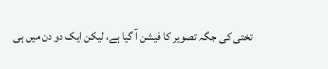تختی کی جگہ تصویر کا فیشن آ گیا ہے، لیکن ایک دو دن میں ہی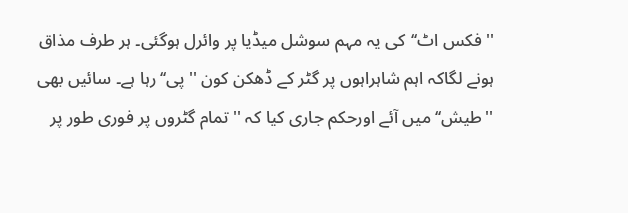''فکس اٹ‘‘کی یہ مہم سوشل میڈیا پر وائرل ہوگئی۔ ہر طرف مذاق ہونے لگاکہ اہم شاہراہوں پر گٹر کے ڈھکن کون ''پی‘‘ رہا ہے۔ سائیں بھی ''طیش‘‘ میں آئے اورحکم جاری کیا کہ ''تمام گٹروں پر فوری طور پر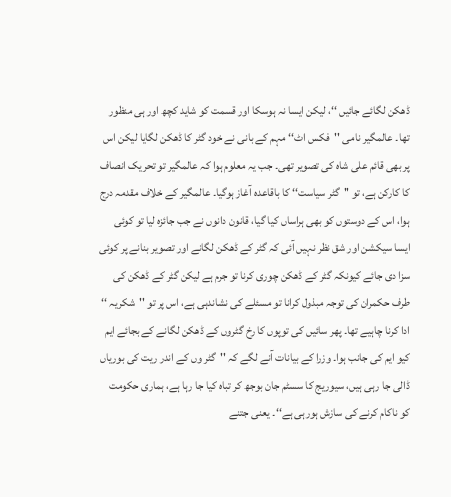ڈھکن لگائے جائیں ‘‘، لیکن ایسا نہ ہوسکا اور قسمت کو شاید کچھ اور ہی منظور تھا۔ عالمگیر نامی ''فکس اٹ‘‘ مہم کے بانی نے خود گٹر کا ڈھکن لگایا لیکن اس پر بھی قائم علی شاہ کی تصویر تھی۔ جب یہ معلوم ہوا کہ عالمگیر تو تحریک انصاف کا کارکن ہے، تو ''گٹر سیاست‘‘ کا باقاعدہ آغاز ہوگیا۔ عالمگیر کے خلاف مقدمہ درج ہوا، اس کے دوستوں کو بھی ہراساں کیا گیا، قانون دانوں نے جب جائزہ لیا تو کوئی ایسا سیکشن اور شق نظر نہیں آئی کہ گٹر کے ڈھکن لگانے اور تصویر بنانے پر کوئی سزا دی جائے کیونکہ گٹر کے ڈھکن چوری کرنا تو جرم ہے لیکن گٹر کے ڈھکن کی طرف حکمران کی توجہ مبذول کرانا تو مسئلے کی نشاندہی ہے، اس پر تو ''شکریہ ‘‘ ادا کرنا چاہیے تھا۔ پھر سائیں کی توپوں کا رخ گٹروں کے ڈھکن لگانے کے بجائے ایم کیو ایم کی جانب ہوا۔ وزرا کے بیانات آنے لگے کہ ''گٹر وں کے اندر ریت کی بوریاں ڈالی جا رہی ہیں، سیوریج کا سسٹم جان بوجھ کر تباہ کیا جا رہا ہے، ہماری حکومت کو ناکام کرنے کی سازش ہورہی ہے‘‘۔ یعنی جتنے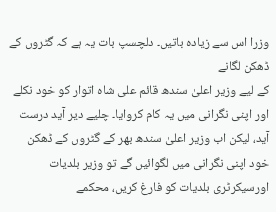وزرا اس سے زیادہ باتیں۔ دلچسپ بات یہ ہے کہ گٹروں کے ڈھکن لگانے
کے لیے وزیر اعلیٰ سندھ قائم علی شاہ اتوار کو خود نکلے اور اپنی نگرانی میں یہ کام کروایا۔ چلیے دیر آید درست آید، لیکن اب وزیر اعلیٰ سندھ بھر کے گٹروں کے ڈھکن خود اپنی نگرانی میں لگوائیں گے تو وزیر بلدیات اورسیکرٹری بلدیات کو فارغ کریں، محکمے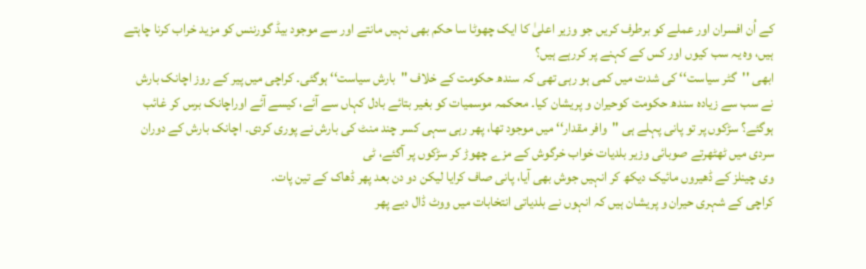کے اُن افسران اور عملے کو برطرف کریں جو وزیر اعلیٰ کا ایک چھوٹا سا حکم بھی نہیں مانتے اور سے موجود بیڈ گورننس کو مزید خراب کرنا چاہتے ہیں، وہ یہ سب کیوں اور کس کے کہنے پر کررہے ہیں؟
ابھی ''گٹر سیاست‘‘ کی شدت میں کمی ہو رہی تھی کہ سندھ حکومت کے خلاف ''بارش سیاست‘‘ ہوگئی۔ کراچی میں پیر کے روز اچانک بارش نے سب سے زیادہ سندھ حکومت کوحیران و پریشان کیا۔ محکمہ موسمیات کو بغیر بتائے بادل کہاں سے آئے، کیسے آئے اوراچانک برس کر غائب ہوگئے؟ سڑکوں پر تو پانی پہلے ہی ''وافر مقدار‘‘ میں موجود تھا، پھر رہی سہی کسر چند منٹ کی بارش نے پوری کردی۔ اچانک بارش کے دوران سردی میں ٹھٹھرتے صوبائی وزیر بلدیات خواب خرگوش کے مزے چھوڑ کر سڑکوں پر آگئے، ٹی
وی چینلز کے ڈھیروں مائیک دیکھ کر انہیں جوش بھی آیا، پانی صاف کرایا لیکن دو دن بعد پھر ڈھاک کے تین پات۔
کراچی کے شہری حیران و پریشان ہیں کہ انہوں نے بلدیاتی انتخابات میں ووٹ ڈال دیے پھر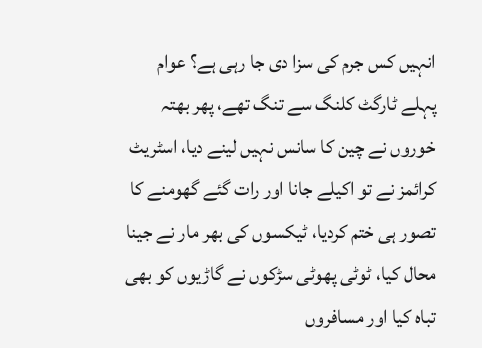انہیں کس جرم کی سزا دی جا رہی ہے؟ عوام پہلے ٹارگٹ کلنگ سے تنگ تھے، پھر بھتہ خوروں نے چین کا سانس نہیں لینے دیا، اسٹریٹ کرائمز نے تو اکیلے جانا اور رات گئے گھومنے کا تصور ہی ختم کردیا، ٹیکسوں کی بھر مار نے جینا محال کیا، ٹوٹی پھوٹی سڑکوں نے گاڑیوں کو بھی تباہ کیا اور مسافروں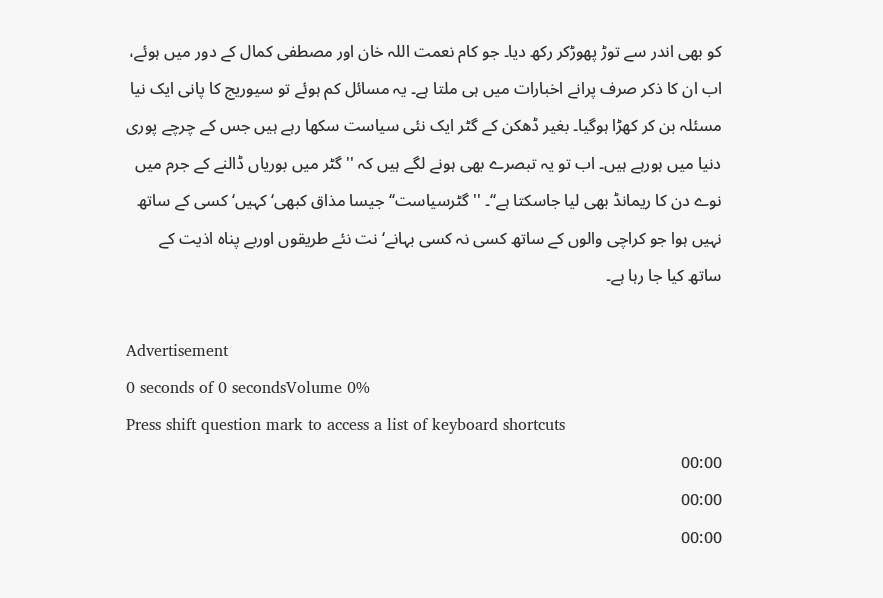کو بھی اندر سے توڑ پھوڑکر رکھ دیا۔ جو کام نعمت اللہ خان اور مصطفی کمال کے دور میں ہوئے، اب ان کا ذکر صرف پرانے اخبارات میں ہی ملتا ہے۔ یہ مسائل کم ہوئے تو سیوریج کا پانی ایک نیا مسئلہ بن کر کھڑا ہوگیا۔ بغیر ڈھکن کے گٹر ایک نئی سیاست سکھا رہے ہیں جس کے چرچے پوری دنیا میں ہورہے ہیں۔ اب تو یہ تبصرے بھی ہونے لگے ہیں کہ ''گٹر میں بوریاں ڈالنے کے جرم میں نوے دن کا ریمانڈ بھی لیا جاسکتا ہے‘‘۔ ''گٹرسیاست‘‘ جیسا مذاق کبھی‘ کہیں‘ کسی کے ساتھ نہیں ہوا جو کراچی والوں کے ساتھ کسی نہ کسی بہانے‘ نت نئے طریقوں اوربے پناہ اذیت کے ساتھ کیا جا رہا ہے۔

Advertisement
0 seconds of 0 secondsVolume 0%
Press shift question mark to access a list of keyboard shortcuts
00:00
00:00
00:00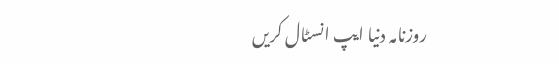روزنامہ دنیا ایپ انسٹال کریں